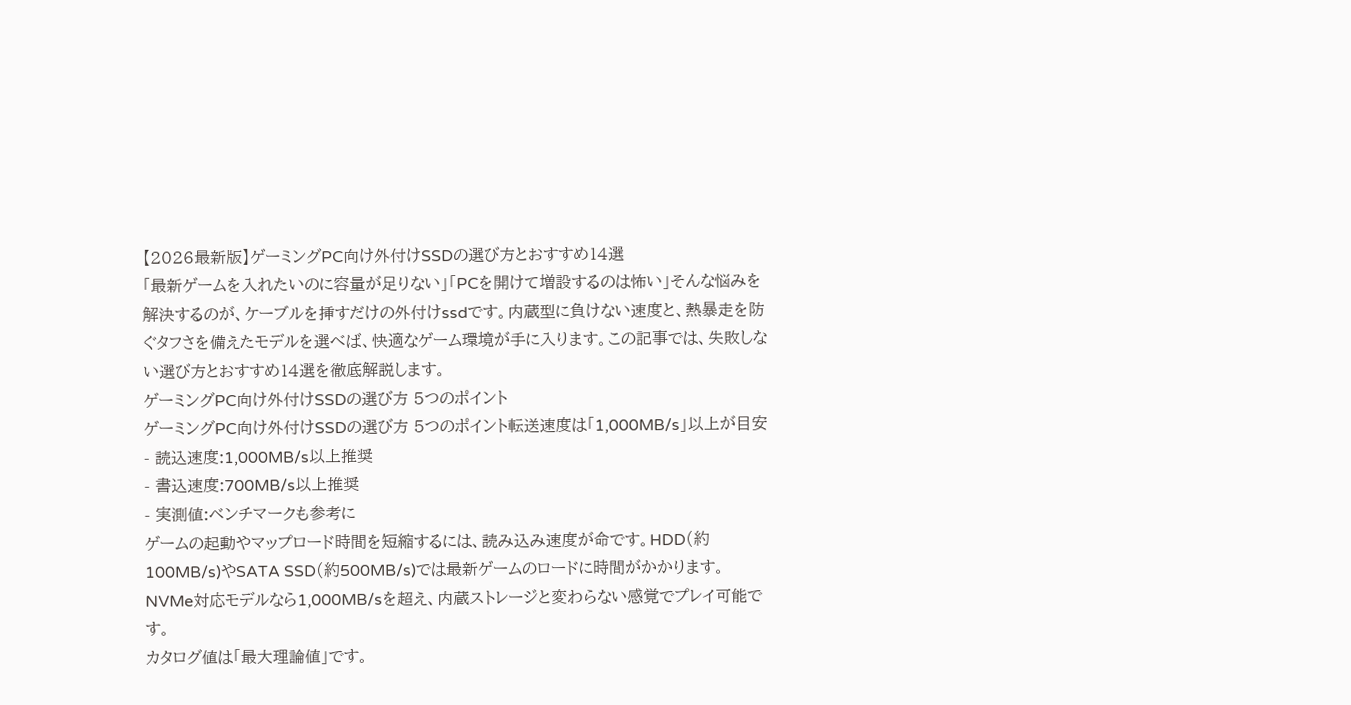【2026最新版】ゲーミングPC向け外付けSSDの選び方とおすすめ14選
「最新ゲームを入れたいのに容量が足りない」「PCを開けて増設するのは怖い」そんな悩みを解決するのが、ケーブルを挿すだけの外付けssdです。内蔵型に負けない速度と、熱暴走を防ぐタフさを備えたモデルを選べば、快適なゲーム環境が手に入ります。この記事では、失敗しない選び方とおすすめ14選を徹底解説します。
ゲーミングPC向け外付けSSDの選び方 5つのポイント
ゲーミングPC向け外付けSSDの選び方 5つのポイント転送速度は「1,000MB/s」以上が目安
- 読込速度:1,000MB/s以上推奨
- 書込速度:700MB/s以上推奨
- 実測値:ベンチマークも参考に
ゲームの起動やマップロード時間を短縮するには、読み込み速度が命です。HDD(約100MB/s)やSATA SSD(約500MB/s)では最新ゲームのロードに時間がかかります。NVMe対応モデルなら1,000MB/sを超え、内蔵ストレージと変わらない感覚でプレイ可能です。
カタログ値は「最大理論値」です。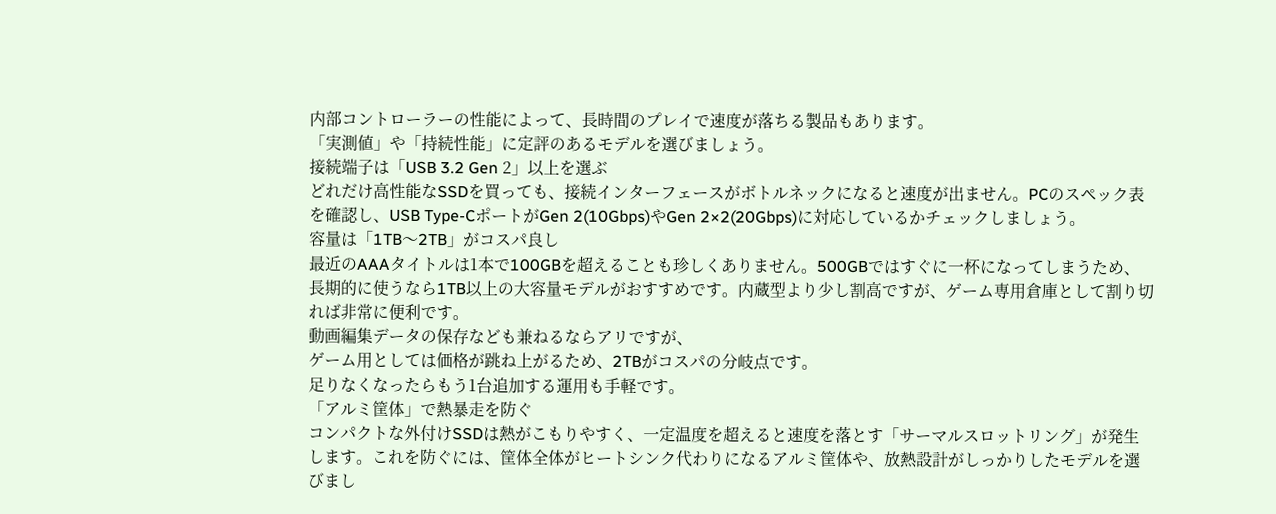内部コントローラーの性能によって、長時間のプレイで速度が落ちる製品もあります。
「実測値」や「持続性能」に定評のあるモデルを選びましょう。
接続端子は「USB 3.2 Gen 2」以上を選ぶ
どれだけ高性能なSSDを買っても、接続インターフェースがボトルネックになると速度が出ません。PCのスペック表を確認し、USB Type-CポートがGen 2(10Gbps)やGen 2×2(20Gbps)に対応しているかチェックしましょう。
容量は「1TB〜2TB」がコスパ良し
最近のAAAタイトルは1本で100GBを超えることも珍しくありません。500GBではすぐに一杯になってしまうため、長期的に使うなら1TB以上の大容量モデルがおすすめです。内蔵型より少し割高ですが、ゲーム専用倉庫として割り切れば非常に便利です。
動画編集データの保存なども兼ねるならアリですが、
ゲーム用としては価格が跳ね上がるため、2TBがコスパの分岐点です。
足りなくなったらもう1台追加する運用も手軽です。
「アルミ筐体」で熱暴走を防ぐ
コンパクトな外付けSSDは熱がこもりやすく、一定温度を超えると速度を落とす「サーマルスロットリング」が発生します。これを防ぐには、筐体全体がヒートシンク代わりになるアルミ筐体や、放熱設計がしっかりしたモデルを選びまし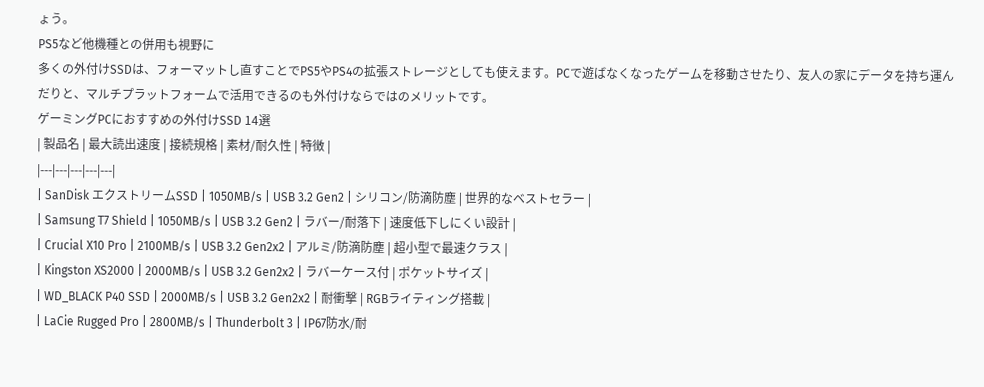ょう。
PS5など他機種との併用も視野に
多くの外付けSSDは、フォーマットし直すことでPS5やPS4の拡張ストレージとしても使えます。PCで遊ばなくなったゲームを移動させたり、友人の家にデータを持ち運んだりと、マルチプラットフォームで活用できるのも外付けならではのメリットです。
ゲーミングPCにおすすめの外付けSSD 14選
| 製品名 | 最大読出速度 | 接続規格 | 素材/耐久性 | 特徴 |
|---|---|---|---|---|
| SanDisk エクストリームSSD | 1050MB/s | USB 3.2 Gen2 | シリコン/防滴防塵 | 世界的なベストセラー |
| Samsung T7 Shield | 1050MB/s | USB 3.2 Gen2 | ラバー/耐落下 | 速度低下しにくい設計 |
| Crucial X10 Pro | 2100MB/s | USB 3.2 Gen2x2 | アルミ/防滴防塵 | 超小型で最速クラス |
| Kingston XS2000 | 2000MB/s | USB 3.2 Gen2x2 | ラバーケース付 | ポケットサイズ |
| WD_BLACK P40 SSD | 2000MB/s | USB 3.2 Gen2x2 | 耐衝撃 | RGBライティング搭載 |
| LaCie Rugged Pro | 2800MB/s | Thunderbolt 3 | IP67防水/耐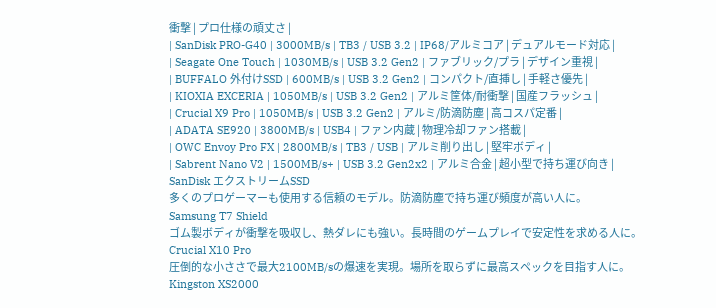衝撃 | プロ仕様の頑丈さ |
| SanDisk PRO-G40 | 3000MB/s | TB3 / USB 3.2 | IP68/アルミコア | デュアルモード対応 |
| Seagate One Touch | 1030MB/s | USB 3.2 Gen2 | ファブリック/プラ | デザイン重視 |
| BUFFALO 外付けSSD | 600MB/s | USB 3.2 Gen2 | コンパクト/直挿し | 手軽さ優先 |
| KIOXIA EXCERIA | 1050MB/s | USB 3.2 Gen2 | アルミ筐体/耐衝撃 | 国産フラッシュ |
| Crucial X9 Pro | 1050MB/s | USB 3.2 Gen2 | アルミ/防滴防塵 | 高コスパ定番 |
| ADATA SE920 | 3800MB/s | USB4 | ファン内蔵 | 物理冷却ファン搭載 |
| OWC Envoy Pro FX | 2800MB/s | TB3 / USB | アルミ削り出し | 堅牢ボディ |
| Sabrent Nano V2 | 1500MB/s+ | USB 3.2 Gen2x2 | アルミ合金 | 超小型で持ち運び向き |
SanDisk エクストリームSSD
多くのプロゲーマーも使用する信頼のモデル。防滴防塵で持ち運び頻度が高い人に。
Samsung T7 Shield
ゴム製ボディが衝撃を吸収し、熱ダレにも強い。長時間のゲームプレイで安定性を求める人に。
Crucial X10 Pro
圧倒的な小ささで最大2100MB/sの爆速を実現。場所を取らずに最高スペックを目指す人に。
Kingston XS2000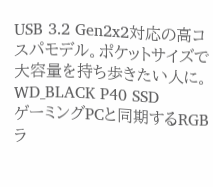USB 3.2 Gen2x2対応の高コスパモデル。ポケットサイズで大容量を持ち歩きたい人に。
WD_BLACK P40 SSD
ゲーミングPCと同期するRGBラ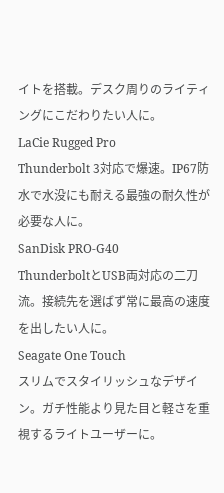イトを搭載。デスク周りのライティングにこだわりたい人に。
LaCie Rugged Pro
Thunderbolt 3対応で爆速。IP67防水で水没にも耐える最強の耐久性が必要な人に。
SanDisk PRO-G40
ThunderboltとUSB両対応の二刀流。接続先を選ばず常に最高の速度を出したい人に。
Seagate One Touch
スリムでスタイリッシュなデザイン。ガチ性能より見た目と軽さを重視するライトユーザーに。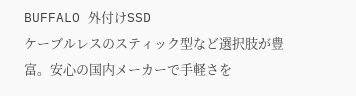BUFFALO 外付けSSD
ケーブルレスのスティック型など選択肢が豊富。安心の国内メーカーで手軽さを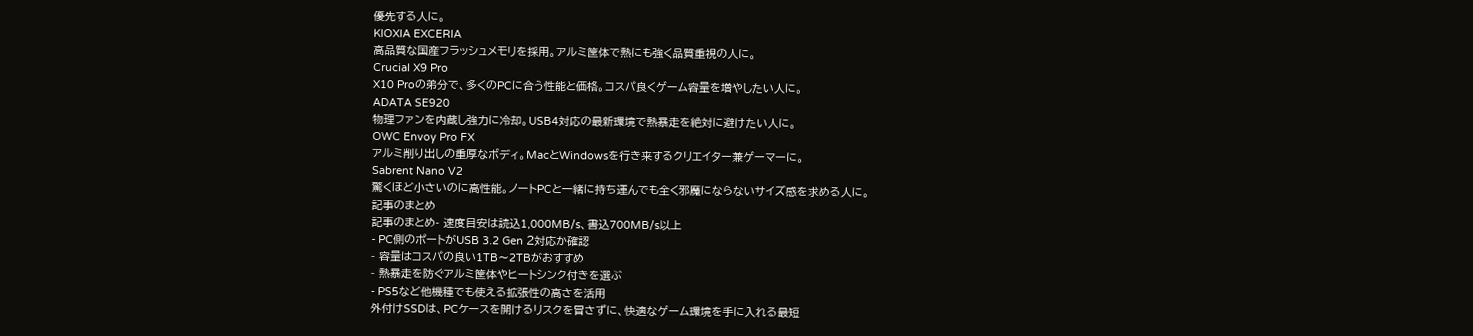優先する人に。
KIOXIA EXCERIA
高品質な国産フラッシュメモリを採用。アルミ筐体で熱にも強く品質重視の人に。
Crucial X9 Pro
X10 Proの弟分で、多くのPCに合う性能と価格。コスパ良くゲーム容量を増やしたい人に。
ADATA SE920
物理ファンを内蔵し強力に冷却。USB4対応の最新環境で熱暴走を絶対に避けたい人に。
OWC Envoy Pro FX
アルミ削り出しの重厚なボディ。MacとWindowsを行き来するクリエイター兼ゲーマーに。
Sabrent Nano V2
驚くほど小さいのに高性能。ノートPCと一緒に持ち運んでも全く邪魔にならないサイズ感を求める人に。
記事のまとめ
記事のまとめ- 速度目安は読込1,000MB/s、書込700MB/s以上
- PC側のポートがUSB 3.2 Gen 2対応か確認
- 容量はコスパの良い1TB〜2TBがおすすめ
- 熱暴走を防ぐアルミ筐体やヒートシンク付きを選ぶ
- PS5など他機種でも使える拡張性の高さを活用
外付けSSDは、PCケースを開けるリスクを冒さずに、快適なゲーム環境を手に入れる最短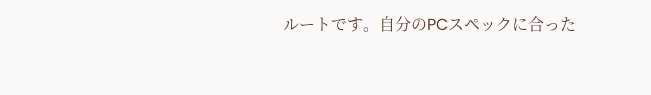ルートです。自分のPCスペックに合った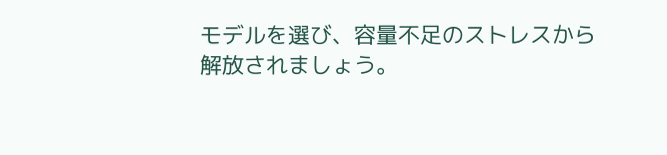モデルを選び、容量不足のストレスから解放されましょう。